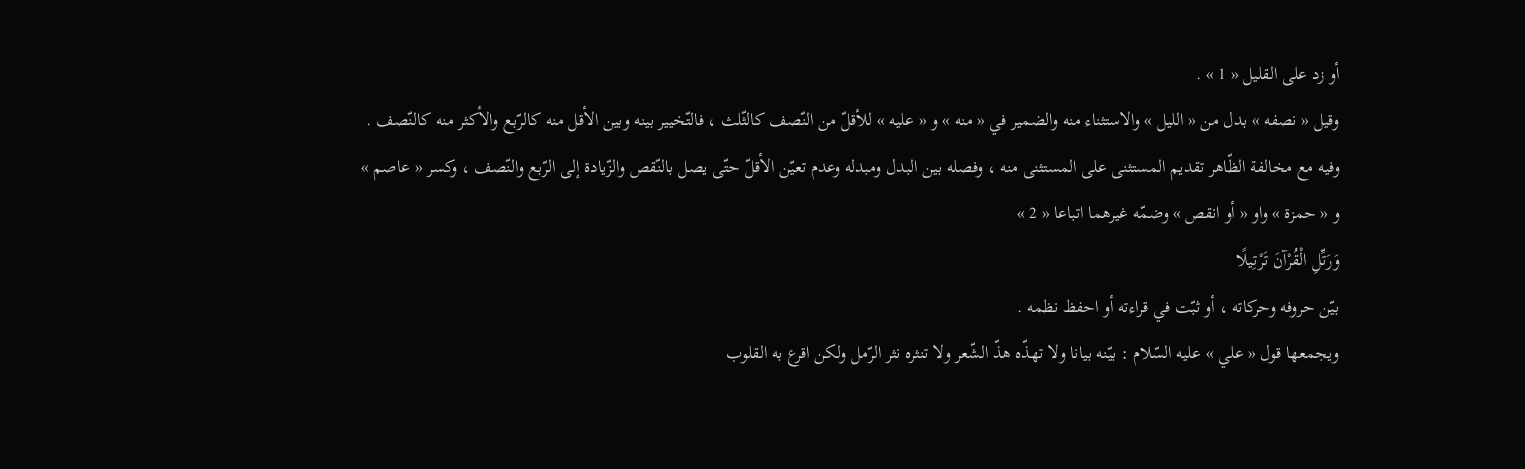أو زد على القليل « 1 » .
وقيل « نصفه » بدل من « الليل » والاستثناء منه والضمير في « منه » و « عليه » للأقلّ من النّصف كالثّلث ، فالتّخيير بينه وبين الأقل منه كالرّبع والأكثر منه كالنّصف .
وفيه مع مخالفة الظّاهر تقديم المستثنى على المستثنى منه ، وفصله بين البدل ومبدله وعدم تعيّن الأقلّ حتّى يصل بالنّقص والزّيادة إلى الرّبع والنّصف ، وكسر « عاصم » و « حمزة » واو « أو انقص » وضمّه غيرهما اتباعا « 2 »
وَرَتِّلِ الْقُرْآنَ تَرْتِيلًا
بيّن حروفه وحركاته ، أو ثبّت في قراءته أو احفظ نظمه .
ويجمعها قول « علي » عليه السّلام : بيّنه بيانا ولا تهذّه هذّ الشّعر ولا تنثره نثر الرّمل ولكن اقرع به القلوب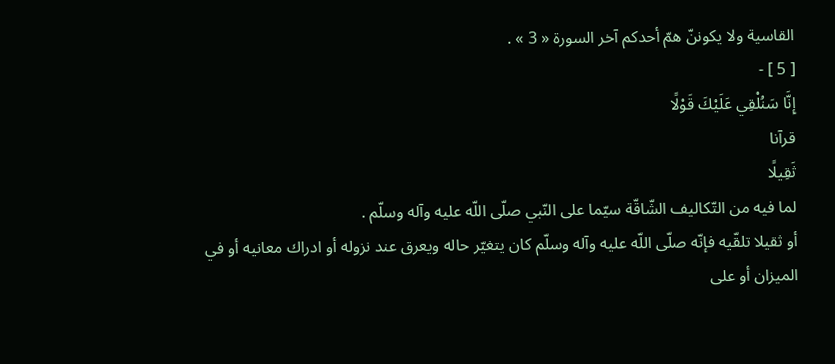القاسية ولا يكوننّ همّ أحدكم آخر السورة « 3 » .
[ 5 ] -
إِنَّا سَنُلْقِي عَلَيْكَ قَوْلًا
قرآنا
ثَقِيلًا
لما فيه من التّكاليف الشّاقّة سيّما على النّبي صلّى اللّه عليه وآله وسلّم .
أو ثقيلا تلقّيه فإنّه صلّى اللّه عليه وآله وسلّم كان يتغيّر حاله ويعرق عند نزوله أو ادراك معانيه أو في الميزان أو على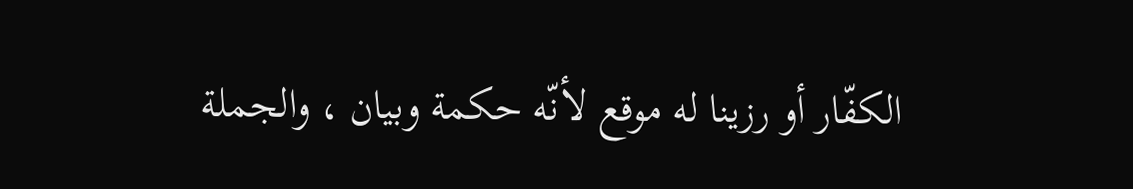الكفّار أو رزينا له موقع لأنّه حكمة وبيان ، والجملة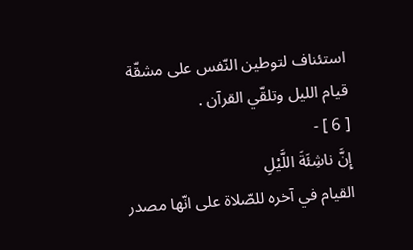استئناف لتوطين النّفس على مشقّة قيام الليل وتلقّي القرآن .
[ 6 ] -
إِنَّ ناشِئَةَ اللَّيْلِ
القيام في آخره للصّلاة على انّها مصدر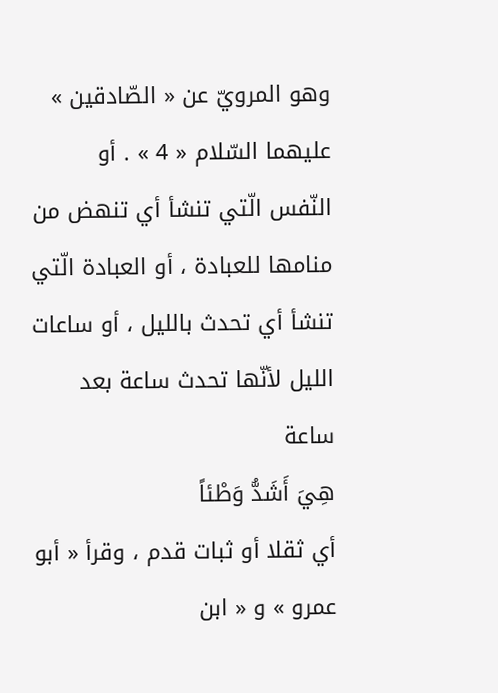وهو المرويّ عن « الصّادقين » عليهما السّلام « 4 » . أو النّفس الّتي تنشأ أي تنهض من منامها للعبادة ، أو العبادة الّتي تنشأ أي تحدث بالليل ، أو ساعات الليل لأنّها تحدث ساعة بعد ساعة
هِيَ أَشَدُّ وَطْئاً
أي ثقلا أو ثبات قدم ، وقرأ « أبو عمرو » و « ابن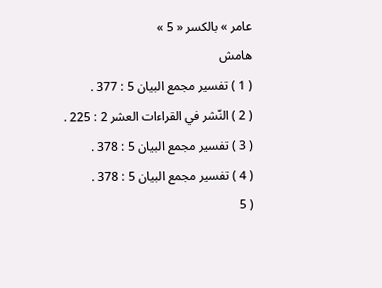عامر » بالكسر « 5 »
هامش
( 1 ) تفسير مجمع البيان 5 : 377 .
( 2 ) النّشر في القراءات العشر 2 : 225 .
( 3 ) تفسير مجمع البيان 5 : 378 .
( 4 ) تفسير مجمع البيان 5 : 378 .
( 5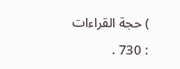) حجة القراءات : 730 .